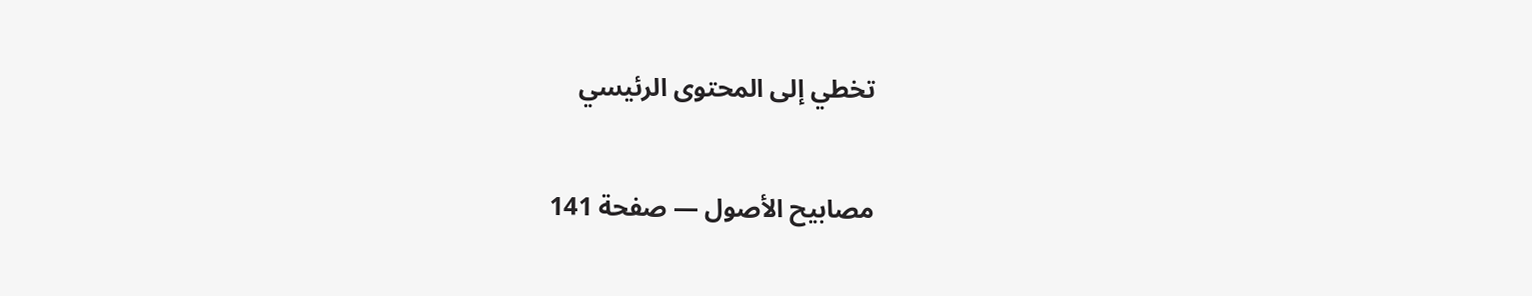تخطي إلى المحتوى الرئيسي

مصابيح الأصول — صفحة 141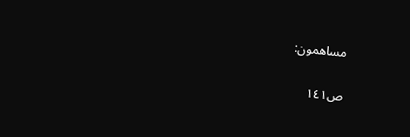مساهمون:

ص١٤١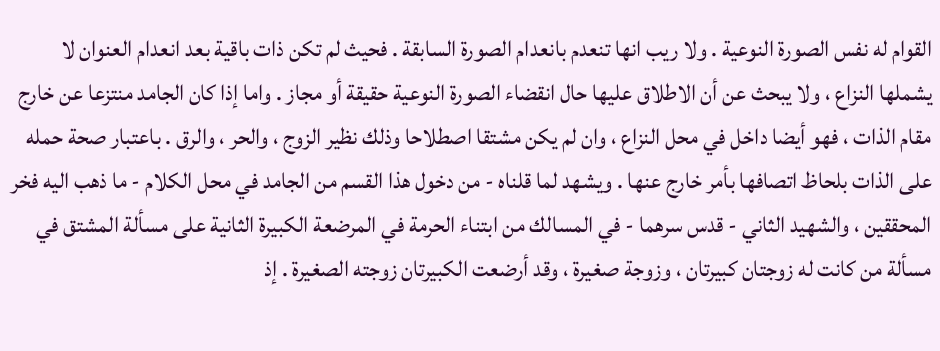القوام له نفس الصورة النوعية . ولا ريب انها تنعدم بانعدام الصورة السابقة . فحيث لم تكن ذات باقية بعد انعدام العنوان لا يشملها النزاع ، ولا يبحث عن أن الاطلاق عليها حال انقضاء الصورة النوعية حقيقة أو مجاز . واما إذا كان الجامد منتزعا عن خارج مقام الذات ، فهو أيضا داخل في محل النزاع ، وان لم يكن مشتقا اصطلاحا وذلك نظير الزوج ، والحر ، والرق . باعتبار صحة حمله على الذات بلحاظ اتصافها بأمر خارج عنها . ويشهد لما قلناه - من دخول هذا القسم من الجامد في محل الكلام - ما ذهب اليه فخر المحققين ، والشهيد الثاني - قدس سرهما - في المسالك من ابتناء الحرمة في المرضعة الكبيرة الثانية على مسألة المشتق في مسألة من كانت له زوجتان كبيرتان ، وزوجة صغيرة ، وقد أرضعت الكبيرتان زوجته الصغيرة . إذ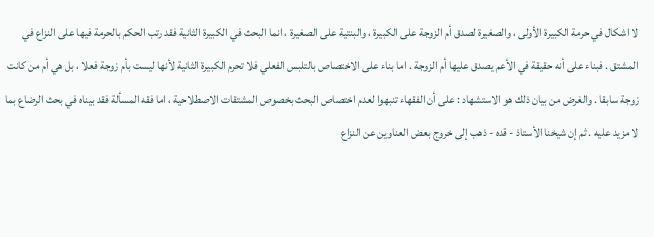لا اشكال في حرمة الكبيرة الأولى ، والصغيرة لصدق أم الزوجة على الكبيرة ، والبنتية على الصغيرة ، انما البحث في الكبيرة الثانية فقد رتب الحكم بالحرمة فيها على النزاع في المشتق . فبناء على أنه حقيقة في الأعم يصدق عليها أم الزوجة . اما بناء على الاختصاص بالتلبس الفعلي فلا تحرم الكبيرة الثانية لأنها ليست بأم زوجة فعلا ، بل هي أم من كانت زوجة سابقا . والغرض من بيان ذلك هو الاستشهاد : على أن الفقهاء تنبهوا لعدم اختصاص البحث بخصوص المشتقات الاصطلاحية ، اما فقه المسألة فقد بيناه في بحث الرضاع بما لا مزيد عليه . ثم إن شيخنا الأستاذ - قده - ذهب إلى خروج بعض العناوين عن النزاع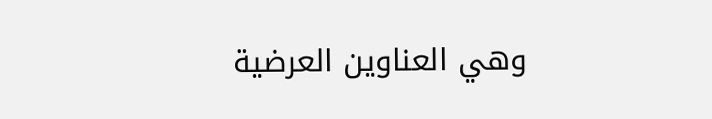وهي العناوين العرضية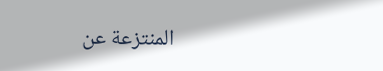المنتزعة عن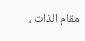مقام الذات ،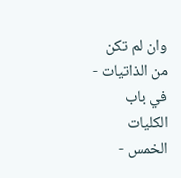وان لم تكن من الذاتيات - في باب الكليات الخمس -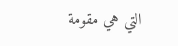التي هي مقومة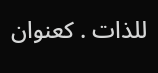للذات . كعنوان